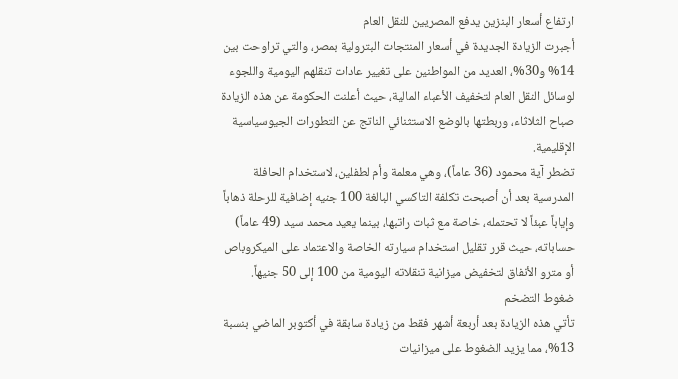ارتفاع أسعار البنزين يدفع المصريين للنقل العام
أجبرت الزيادة الجديدة في أسعار المنتجات البترولية بمصر، والتي تراوحت بين 14% و30%، العديد من المواطنين على تغيير عادات تنقلهم اليومية واللجوء لوسائل النقل العام لتخفيف الأعباء المالية، حيث أعلنت الحكومة عن هذه الزيادة صباح الثلاثاء، وربطتها بالوضع الاستثنائي الناتج عن التطورات الجيوسياسية الإقليمية.
تضطر آية محمود (36 عاماً)، وهي معلمة وأم لطفلين، لاستخدام الحافلة المدرسية بعد أن أصبحت تكلفة التاكسي البالغة 100 جنيه إضافية للرحلة ذهاباً وإياباً عبئاً لا تحتمله، خاصة مع ثبات راتبها، بينما يعيد محمد سيد (49 عاماً) حساباته، حيث قرر تقليل استخدام سيارته الخاصة والاعتماد على الميكروباص أو مترو الأنفاق لتخفيض ميزانية تنقلاته اليومية من 100 إلى 50 جنيهاً.
ضغوط التضخم
تأتي هذه الزيادة بعد أربعة أشهر فقط من زيادة سابقة في أكتوبر الماضي بنسبة 13%، مما يزيد الضغوط على ميزانيات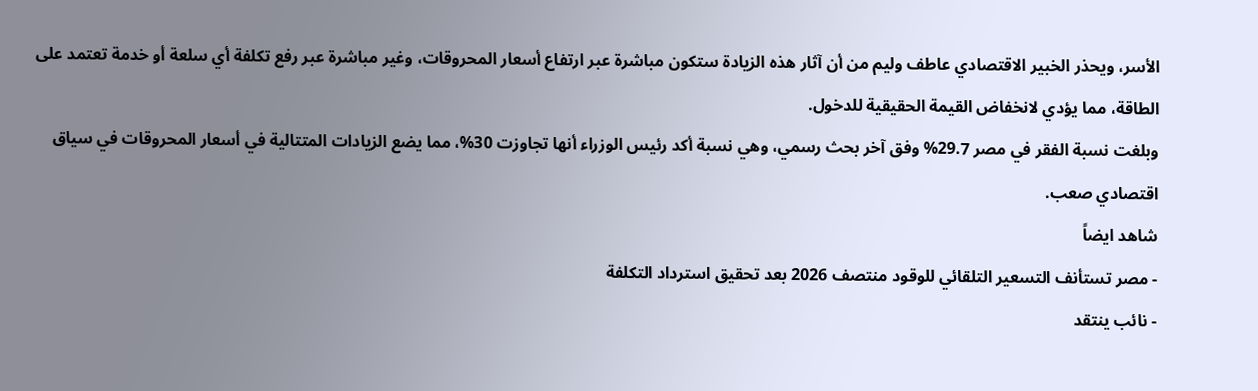الأسر، ويحذر الخبير الاقتصادي عاطف وليم من أن آثار هذه الزيادة ستكون مباشرة عبر ارتفاع أسعار المحروقات، وغير مباشرة عبر رفع تكلفة أي سلعة أو خدمة تعتمد على الطاقة، مما يؤدي لانخفاض القيمة الحقيقية للدخول.
وبلغت نسبة الفقر في مصر 29.7% وفق آخر بحث رسمي، وهي نسبة أكد رئيس الوزراء أنها تجاوزت 30%، مما يضع الزيادات المتتالية في أسعار المحروقات في سياق اقتصادي صعب.
شاهد ايضاً
- مصر تستأنف التسعير التلقائي للوقود منتصف 2026 بعد تحقيق استرداد التكلفة
- نائب ينتقد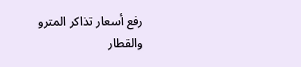رفع أسعار تذاكر المترو والقطار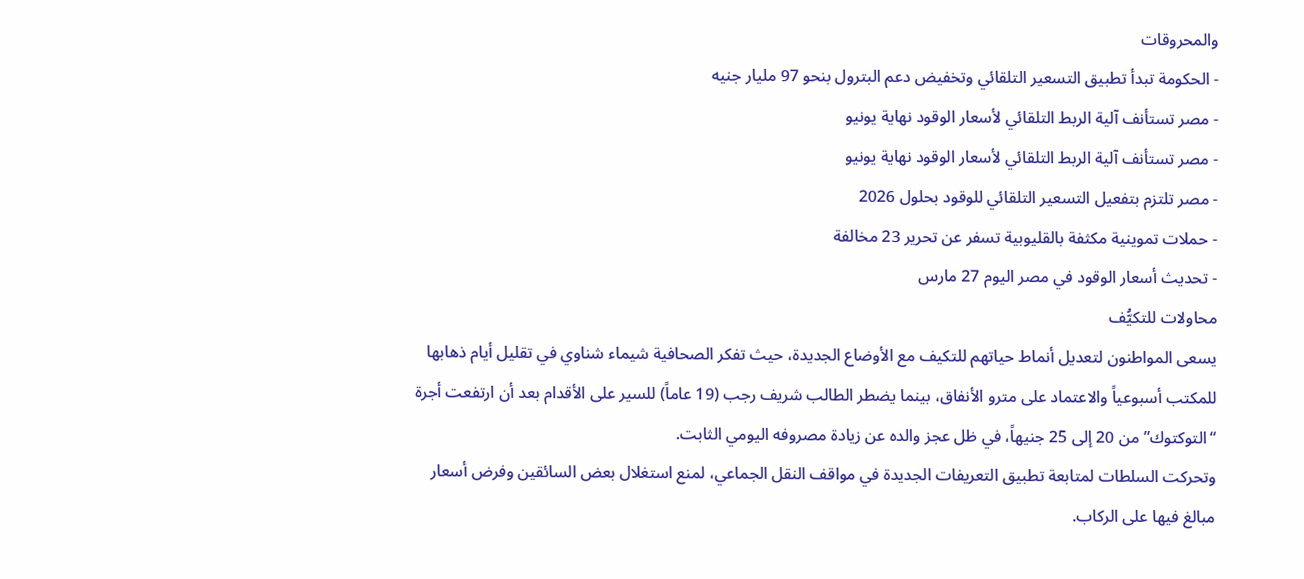والمحروقات
- الحكومة تبدأ تطبيق التسعير التلقائي وتخفيض دعم البترول بنحو 97 مليار جنيه
- مصر تستأنف آلية الربط التلقائي لأسعار الوقود نهاية يونيو
- مصر تستأنف آلية الربط التلقائي لأسعار الوقود نهاية يونيو
- مصر تلتزم بتفعيل التسعير التلقائي للوقود بحلول 2026
- حملات تموينية مكثفة بالقليوبية تسفر عن تحرير 23 مخالفة
- تحديث أسعار الوقود في مصر اليوم 27 مارس
محاولات للتكيُّف
يسعى المواطنون لتعديل أنماط حياتهم للتكيف مع الأوضاع الجديدة، حيث تفكر الصحافية شيماء شناوي في تقليل أيام ذهابها للمكتب أسبوعياً والاعتماد على مترو الأنفاق، بينما يضطر الطالب شريف رجب (19 عاماً) للسير على الأقدام بعد أن ارتفعت أجرة “التوكتوك” من 20 إلى 25 جنيهاً، في ظل عجز والده عن زيادة مصروفه اليومي الثابت.
وتحركت السلطات لمتابعة تطبيق التعريفات الجديدة في مواقف النقل الجماعي، لمنع استغلال بعض السائقين وفرض أسعار مبالغ فيها على الركاب.